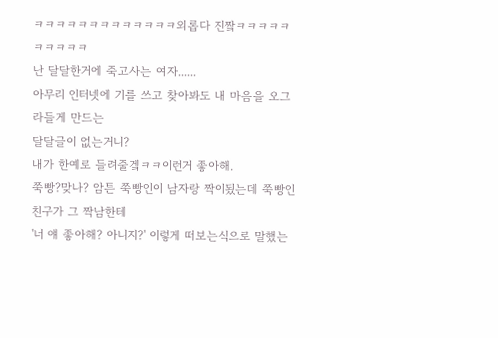ㅋㅋㅋㅋㅋㅋㅋㅋㅋㅋㅋㅋㅋ외롭다 진짴ㅋㅋㅋㅋㅋㅋㅋㅋㅋㅋ
난 달달한거에 죽고사는 여자......
아무리 인터넷에 기를 쓰고 찾아봐도 내 마음을 오그라들게 만드는
달달글이 없는거니?
내가 한예로 들려줄겤ㅋㅋ이런거 좋아해.
쭉빵?맞나? 암튼 쭉빵인이 남자랑 짝이됬는데 쭉빵인 친구가 그 짝남한테
'너 얘 좋아해? 아니지?' 이렇게 떠보는식으로 말했는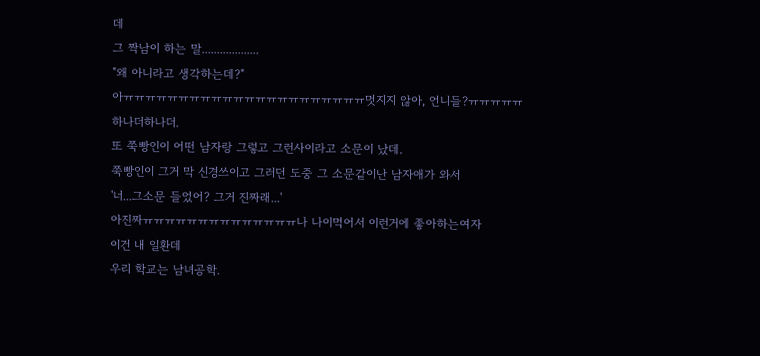데
그 짝남이 하는 말...................
"왜 아니라고 생각하는데?"
아ㅠㅠㅠㅠㅠㅠㅠㅠㅠㅠㅠㅠㅠㅠㅠㅠㅠㅠㅠㅠㅠㅠ멋지지 않아, 언니들?ㅠㅠㅠㅠㅠ
하나더하나더.
또 쭉빵인이 어떤 남자랑 그렇고 그런사이라고 소문이 났데.
쭉빵인이 그거 막 신경쓰이고 그러던 도중 그 소문같이난 남자애가 와서
'너...그소문 들었어? 그거 진짜래...'
아진짜ㅠㅠㅠㅠㅠㅠㅠㅠㅠㅠㅠㅠㅠㅠ나 나이먹어서 이런거에 좋아하는여자
이건 내 일환데
우리 학교는 남녀공학.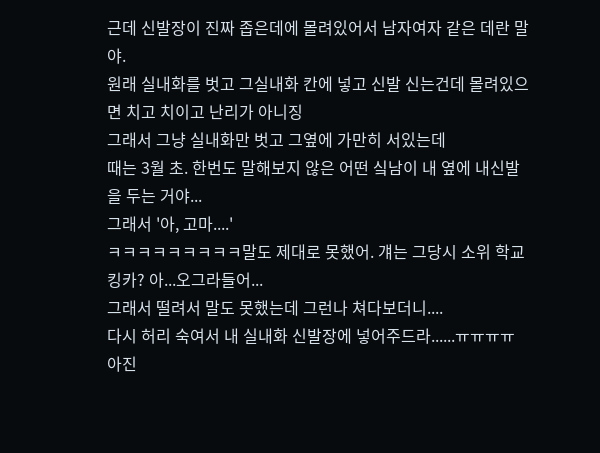근데 신발장이 진짜 좁은데에 몰려있어서 남자여자 같은 데란 말야.
원래 실내화를 벗고 그실내화 칸에 넣고 신발 신는건데 몰려있으면 치고 치이고 난리가 아니징
그래서 그냥 실내화만 벗고 그옆에 가만히 서있는데
때는 3월 초. 한번도 말해보지 않은 어떤 싴남이 내 옆에 내신발을 두는 거야...
그래서 '아, 고마....'
ㅋㅋㅋㅋㅋㅋㅋㅋㅋ말도 제대로 못했어. 걔는 그당시 소위 학교킹카? 아...오그라들어...
그래서 떨려서 말도 못했는데 그런나 쳐다보더니....
다시 허리 숙여서 내 실내화 신발장에 넣어주드라......ㅠㅠㅠㅠ
아진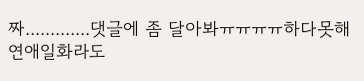짜.............댓글에 좀 달아봐ㅠㅠㅠㅠ하다못해 연애일화라도